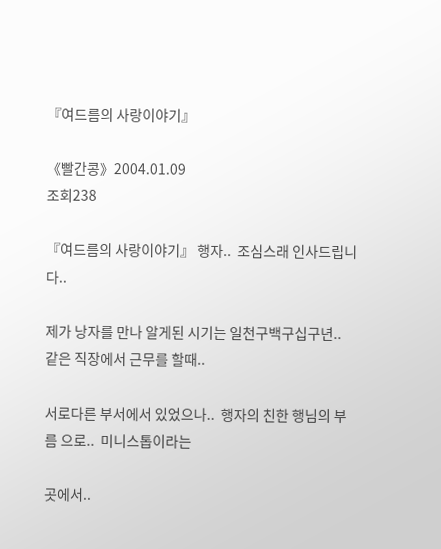『여드름의 사랑이야기』

《빨간콩》2004.01.09
조회238

『여드름의 사랑이야기』 행자..  조심스래 인사드립니다..

제가 낭자를 만나 알게된 시기는 일천구백구십구년..  같은 직장에서 근무를 할때..

서로다른 부서에서 있었으나..  행자의 친한 행님의 부름 으로..  미니스톱이라는

곳에서..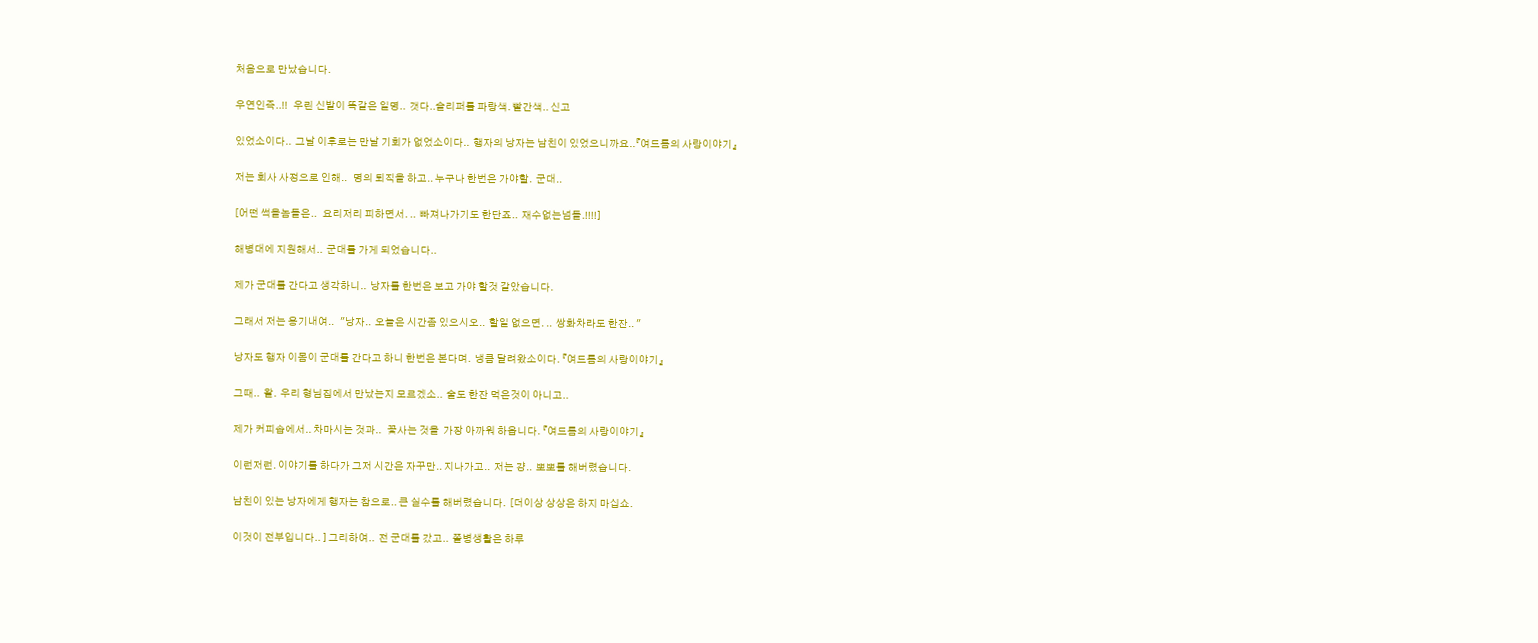처음으로 만났습니다.

우연인즉..!!   우린 신발이 똑같은 일명..  갯다..슬리퍼를 파랑색. 빨간색.. 신고

있었소이다..  그날 이후로는 만날 기회가 없었소이다..  행자의 낭자는 남친이 있었으니까요..『여드름의 사랑이야기』

저는 회사 사정으로 인해..   명의 퇴직을 하고.. 누구나 한번은 가야할.  군대..

[어떤 썩을놈들은..   요리저리 피하면서. ..  빠져나가기도 한단죠..  재수없는넘들.!!!!]

해병대에 지원해서..  군대를 가게 되었습니다..

제가 군대를 간다고 생각하니..  낭자를 한번은 보고 가야 할것 같았습니다.

그래서 저는 용기내여..   "낭자..  오늘은 시간좀 있으시오..  할일 없으면. ..  쌍화차라도 한잔.. "

낭자도 행자 이몸이 군대를 간다고 하니 한번은 본다며.  냉큼 달려왔소이다. 『여드름의 사랑이야기』

그때..  왈.  우리 형님집에서 만났는지 모르겠소..  술도 한잔 먹은것이 아니고..

제가 커피솝에서.. 차마시는 것과..   꽃사는 것을  가장 아까워 하옵니다. 『여드름의 사랑이야기』

이런저런. 이야기를 하다가 그저 시간은 자꾸만.. 지나가고..  저는 걍..  뽀뽀를 해버렸습니다.

남친이 있는 낭자에게 행자는 참으로.. 큰 실수를 해버렸습니다.  [더이상 상상은 하지 마십쇼.

이것이 전부입니다.. ] 그리하여..  전 군대를 갔고..  쫄병생활은 하루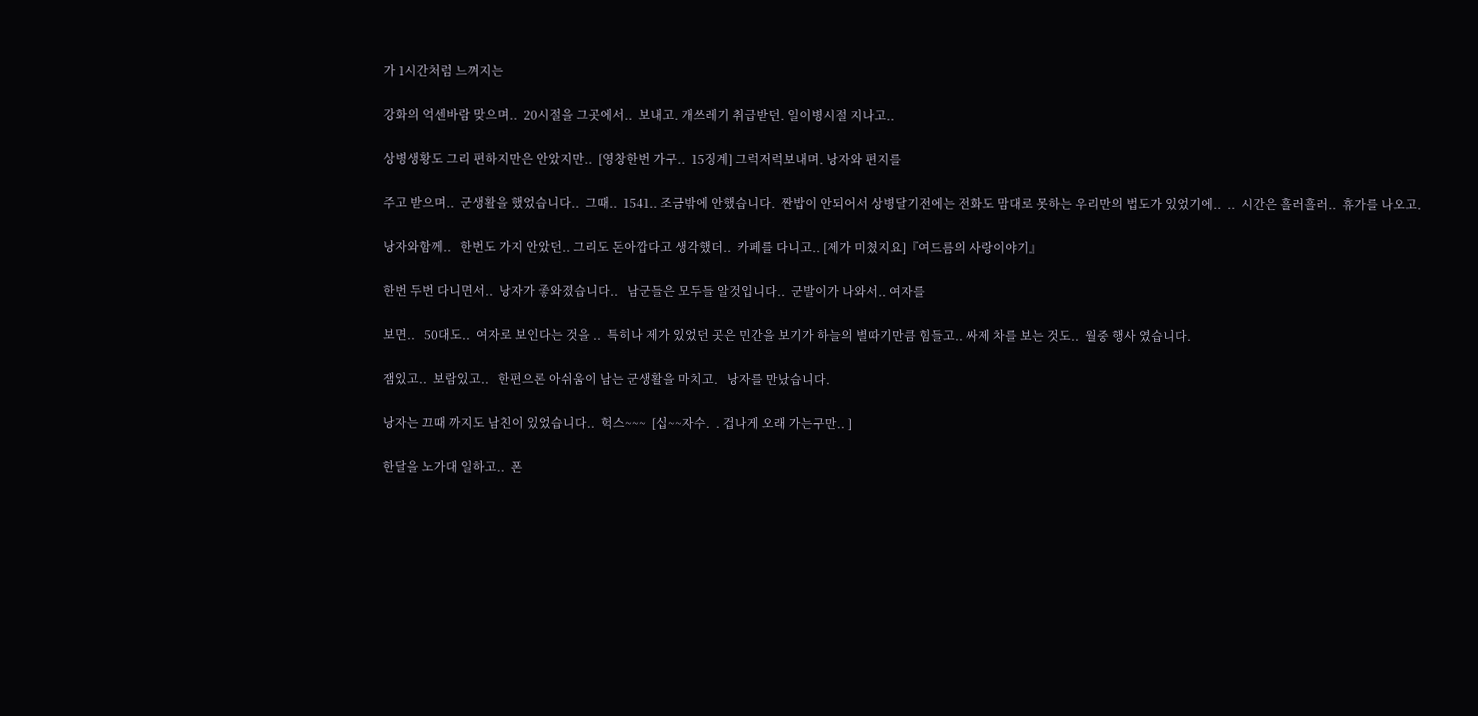가 1시간처럼 느껴지는

강화의 억센바람 맞으며..  20시절을 그곳에서..  보내고. 개쓰레기 취급받던. 일이병시절 지나고..

상병생황도 그리 편하지만은 안았지만..  [영창한번 가구..  15징계] 그럭저럭보내며. 낭자와 편지를

주고 받으며..  군생활을 했었습니다..  그때..  1541.. 조금밖에 안했습니다.  짠밥이 안되어서 상병달기전에는 전화도 맘대로 못하는 우리만의 법도가 있었기에..  ..  시간은 흘러흘러..  휴가를 나오고.

낭자와함께..   한번도 가지 안았던.. 그리도 돈아깝다고 생각했더..  카페를 다니고.. [제가 미쳤지요]『여드름의 사랑이야기』

한번 두번 다니면서..  낭자가 좋와졌습니다..   남군들은 모두들 알것입니다..  군발이가 나와서.. 여자를

보면..   50대도..  여자로 보인다는 것을 ..  특히나 제가 있었던 곳은 민간을 보기가 하늘의 별따기만큼 힘들고.. 싸제 차를 보는 것도..  월중 행사 였습니다.

잼있고..  보람있고..   한편으론 아쉬움이 남는 군생활을 마치고.   낭자를 만났습니다.

낭자는 끄때 까지도 남친이 있었습니다..  헉스~~~  [십~~자수.  . 겁나게 오래 가는구만.. ]

한달을 노가대 일하고..  폰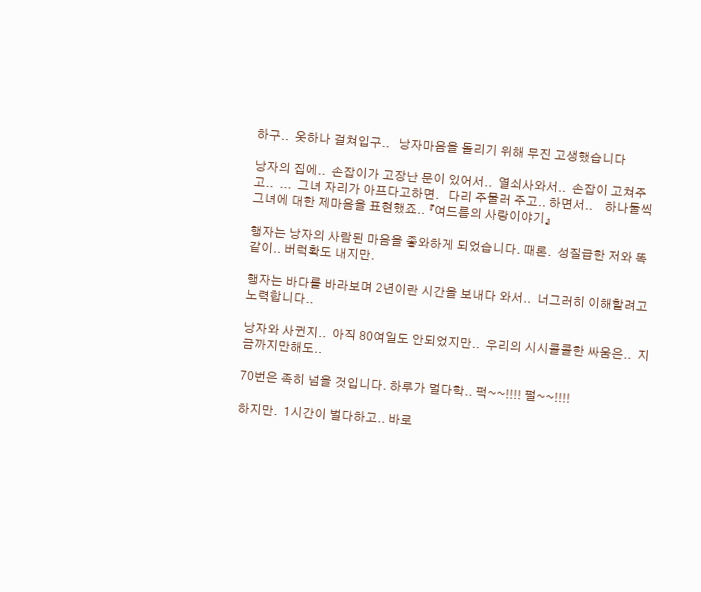하구..  옷하나 걸쳐입구..   낭자마음을 돌리기 위해 무진 고생했습니다

낭자의 집에..  손잡이가 고장난 문이 있어서..  열쇠사와서..  손잡이 고쳐주고..  ...  그녀 자리가 아프다고하면.   다리 주물러 주고.. 하면서..    하나둘씩 그녀에 대한 제마음을 표현했죠.. 『여드름의 사랑이야기』

행자는 낭자의 사람된 마음을 좋와하게 되었습니다. 때론.  성질급한 저와 똑같이.. 버럭확도 내지만.

행자는 바다를 바라보며 2년이란 시간을 보내다 와서..  너그러히 이해할려고 노력합니다..

낭자와 사귄지..  아직 80여일도 안되었지만..  우리의 시시콜콜한 싸움은..  지금까지만해도..

70번은 족히 넘을 것입니다. 하루가 멀다학.. 퍽~~!!!! 펄~~!!!!

하지만.  1시간이 벌다하고.. 바로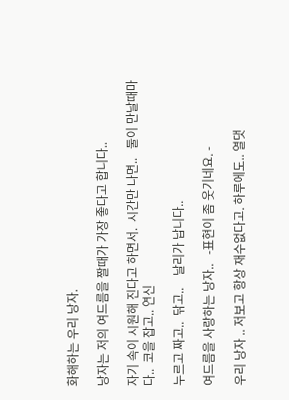화해하는 우리 낭자.

낭자는 저의 여드름을 짤때가 가장 좋다고 합니다..

자기 속이 시원해 진다고 하면서.  시간만 나면..   둘이 만날때마다..  코을 잡고.. 연신

누르고 짜고..  닦고..    날리가 납니다..

여드름을 사랑하는 낭자..   -표현이 좀 웃기네요. -

우리 낭자 .. 저보고 항상 재수없다고. 하루에도.. 열댓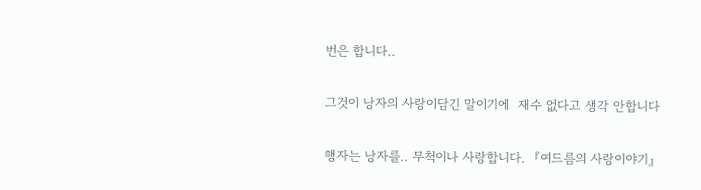번은 합니다..

그것이 낭자의 사랑이담긴 말이기에  재수 없다고 생각 안합니다

행자는 낭자를.. 무척이나 사랑합니다.  『여드름의 사랑이야기』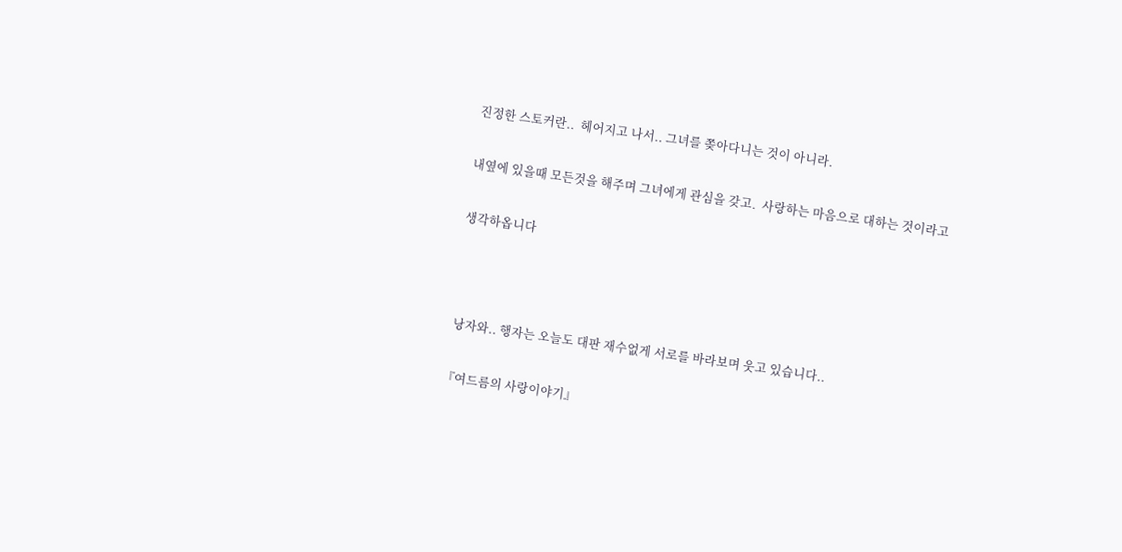진정한 스토커란..  헤어지고 나서.. 그녀를 쫒아다니는 것이 아니라.

내옆에 있을때 모든것을 해주며 그녀에게 관심을 갖고.  사랑하는 마음으로 대하는 것이라고

생각하옵니다



 낭자와.. 행자는 오늘도 대판 재수없게 서로를 바라보며 웃고 있습니다..

『여드름의 사랑이야기』